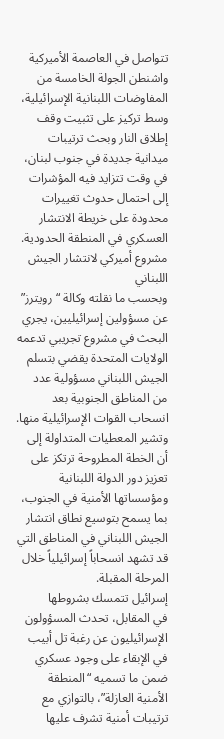تتواصل في العاصمة الأميركية واشنطن الجولة الخامسة من المفاوضات اللبنانية الإسرائيلية، وسط تركيز على تثبيت وقف إطلاق النار وبحث ترتيبات ميدانية جديدة في جنوب لبنان، في وقت تتزايد فيه المؤشرات إلى احتمال حدوث تغييرات محدودة على خريطة الانتشار العسكري في المنطقة الحدودية.
مشروع أميركي لانتشار الجيش اللبناني
وبحسب ما نقلته وكالة “رويترز” عن مسؤولين إسرائيليين، يجري البحث في مشروع تجريبي تدعمه الولايات المتحدة يقضي بتسلم الجيش اللبناني مسؤولية عدد من المناطق الجنوبية بعد انسحاب القوات الإسرائيلية منها.
وتشير المعطيات المتداولة إلى أن الخطة المطروحة ترتكز على تعزيز دور الدولة اللبنانية ومؤسساتها الأمنية في الجنوب، بما يسمح بتوسيع نطاق انتشار الجيش اللبناني في المناطق التي قد تشهد انسحاباً إسرائيلياً خلال المرحلة المقبلة.
إسرائيل تتمسك بشروطها
في المقابل، تحدث المسؤولون الإسرائيليون عن رغبة تل أبيب في الإبقاء على وجود عسكري ضمن ما تسميه “المنطقة الأمنية العازلة”، بالتوازي مع ترتيبات أمنية تشرف عليها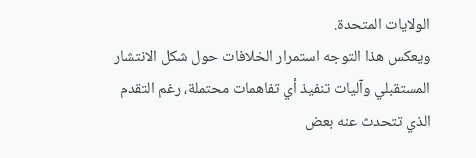الولايات المتحدة.
ويعكس هذا التوجه استمرار الخلافات حول شكل الانتشار المستقبلي وآليات تنفيذ أي تفاهمات محتملة، رغم التقدم الذي تتحدث عنه بعض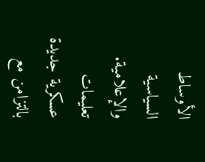الأوساط السياسية والإعلامية.
تعليمات عسكرية جديدة
بالتزامن مع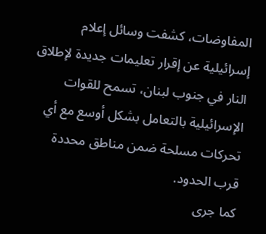المفاوضات، كشفت وسائل إعلام إسرائيلية عن إقرار تعليمات جديدة لإطلاق النار في جنوب لبنان، تسمح للقوات الإسرائيلية بالتعامل بشكل أوسع مع أي تحركات مسلحة ضمن مناطق محددة قرب الحدود.
كما جرى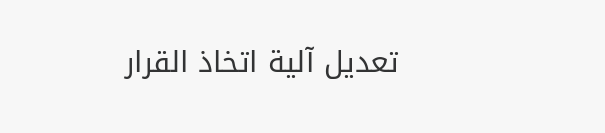تعديل آلية اتخاذ القرار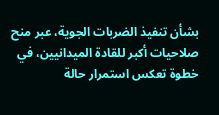بشأن تنفيذ الضربات الجوية، عبر منح صلاحيات أكبر للقادة الميدانيين، في خطوة تعكس استمرار حالة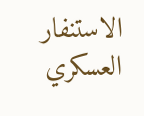الاستنفار العسكري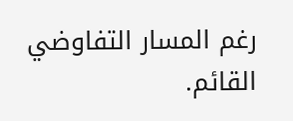رغم المسار التفاوضي القائم.